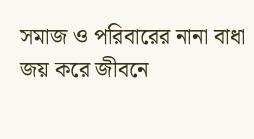সমাজ ও পরিবারের নানা বাধা জয় করে জীবনে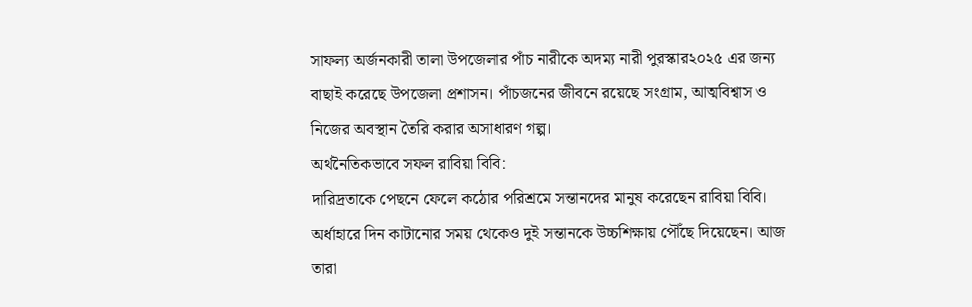সাফল্য অর্জনকারী তালা উপজেলার পাঁচ নারীকে অদম্য নারী পুরস্কার২০২৫ এর জন্য বাছাই করেছে উপজেলা প্রশাসন। পাঁচজনের জীবনে রয়েছে সংগ্রাম, আত্মবিশ্বাস ও নিজের অবস্থান তৈরি করার অসাধারণ গল্প।
অর্থনৈতিকভাবে সফল রাবিয়া বিবি:
দারিদ্রতাকে পেছনে ফেলে কঠোর পরিশ্রমে সন্তানদের মানুষ করেছেন রাবিয়া বিবি। অর্ধাহারে দিন কাটানোর সময় থেকেও দুই সন্তানকে উচ্চশিক্ষায় পৌঁছে দিয়েছেন। আজ তারা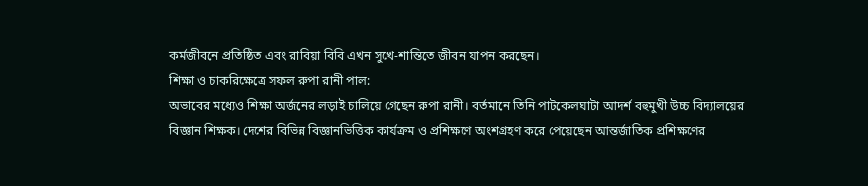কর্মজীবনে প্রতিষ্ঠিত এবং রাবিয়া বিবি এখন সুখে-শান্তিতে জীবন যাপন করছেন।
শিক্ষা ও চাকরিক্ষেত্রে সফল রুপা রানী পাল:
অভাবের মধ্যেও শিক্ষা অর্জনের লড়াই চালিয়ে গেছেন রুপা রানী। বর্তমানে তিনি পাটকেলঘাটা আদর্শ বহুমুখী উচ্চ বিদ্যালয়ের বিজ্ঞান শিক্ষক। দেশের বিভিন্ন বিজ্ঞানভিত্তিক কার্যক্রম ও প্রশিক্ষণে অংশগ্রহণ করে পেয়েছেন আন্তর্জাতিক প্রশিক্ষণের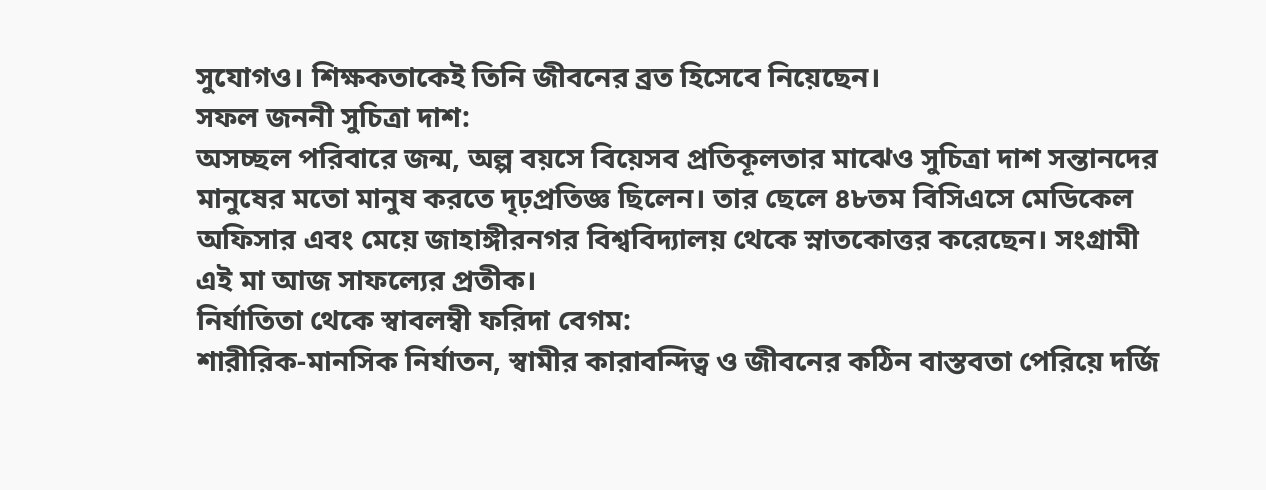সুযোগও। শিক্ষকতাকেই তিনি জীবনের ব্রত হিসেবে নিয়েছেন।
সফল জননী সুচিত্রা দাশ:
অসচ্ছল পরিবারে জন্ম, অল্প বয়সে বিয়েসব প্রতিকূলতার মাঝেও সুচিত্রা দাশ সন্তানদের মানুষের মতো মানুষ করতে দৃঢ়প্রতিজ্ঞ ছিলেন। তার ছেলে ৪৮তম বিসিএসে মেডিকেল অফিসার এবং মেয়ে জাহাঙ্গীরনগর বিশ্ববিদ্যালয় থেকে স্নাতকোত্তর করেছেন। সংগ্রামী এই মা আজ সাফল্যের প্রতীক।
নির্যাতিতা থেকে স্বাবলম্বী ফরিদা বেগম:
শারীরিক-মানসিক নির্যাতন, স্বামীর কারাবন্দিত্ব ও জীবনের কঠিন বাস্তবতা পেরিয়ে দর্জি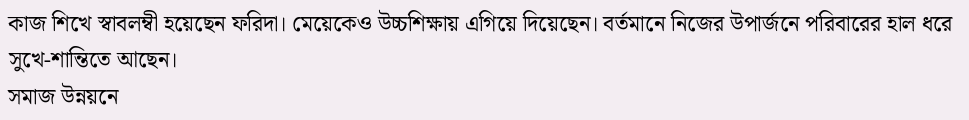কাজ শিখে স্বাবলম্বী হয়েছেন ফরিদা। মেয়েকেও উচ্চশিক্ষায় এগিয়ে দিয়েছেন। বর্তমানে নিজের উপার্জনে পরিবারের হাল ধরে সুখে-শান্তিতে আছেন।
সমাজ উন্নয়নে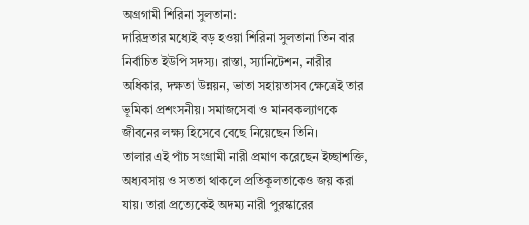অগ্রগামী শিরিনা সুলতানা:
দারিদ্রতার মধ্যেই বড় হওয়া শিরিনা সুলতানা তিন বার নির্বাচিত ইউপি সদস্য। রাস্তা, স্যানিটেশন, নারীর অধিকার, দক্ষতা উন্নয়ন, ভাতা সহায়তাসব ক্ষেত্রেই তার ভূমিকা প্রশংসনীয়। সমাজসেবা ও মানবকল্যাণকে জীবনের লক্ষ্য হিসেবে বেছে নিয়েছেন তিনি।
তালার এই পাঁচ সংগ্রামী নারী প্রমাণ করেছেন ইচ্ছাশক্তি, অধ্যবসায় ও সততা থাকলে প্রতিকূলতাকেও জয় করা যায়। তারা প্রত্যেকেই অদম্য নারী পুরস্কারের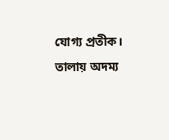যোগ্য প্রতীক।
তালায় অদম্য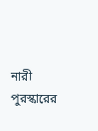নারী পুরস্কারের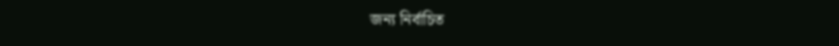জন্য নির্বাচিত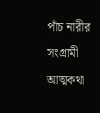পাঁচ নারীর সংগ্রামী আত্মকথা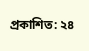প্রকাশিত: ২৪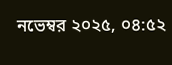নভেম্বর ২০২৫, ০৪:৫২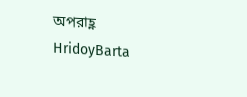অপরাহ্ণ
HridoyBarta